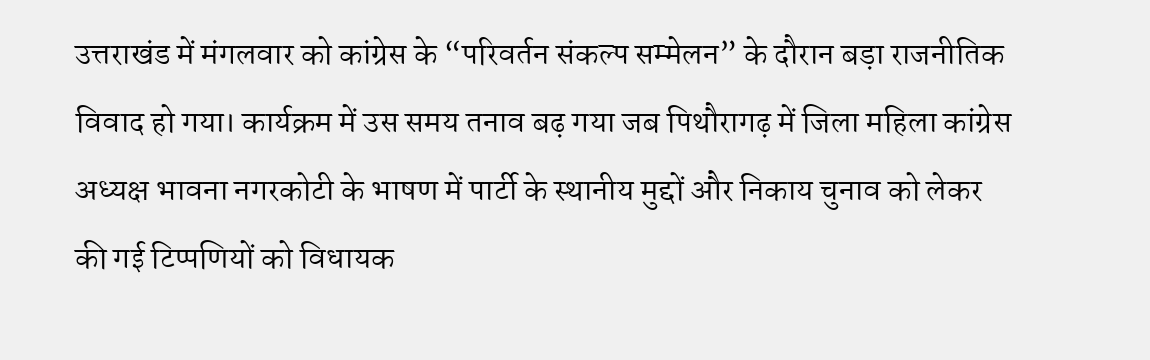उत्तराखंड में मंगलवार को कांग्रेस के “परिवर्तन संकल्प सम्मेलन” के दौरान बड़ा राजनीतिक विवाद हो गया। कार्यक्रम में उस समय तनाव बढ़ गया जब पिथौरागढ़ में जिला महिला कांग्रेस अध्यक्ष भावना नगरकोटी के भाषण में पार्टी के स्थानीय मुद्दों और निकाय चुनाव को लेकर की गई टिप्पणियों को विधायक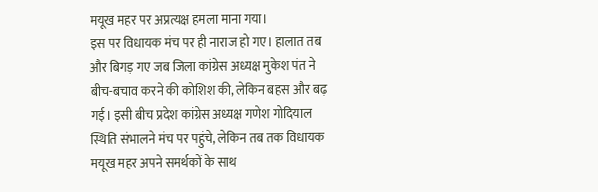मयूख महर पर अप्रत्यक्ष हमला माना गया।
इस पर विधायक मंच पर ही नाराज हो गए। हालात तब और बिगड़ गए जब जिला कांग्रेस अध्यक्ष मुकेश पंत ने बीच-बचाव करने की कोशिश की, लेकिन बहस और बढ़ गई। इसी बीच प्रदेश कांग्रेस अध्यक्ष गणेश गोदियाल स्थिति संभालने मंच पर पहुंचे, लेकिन तब तक विधायक मयूख महर अपने समर्थकों के साथ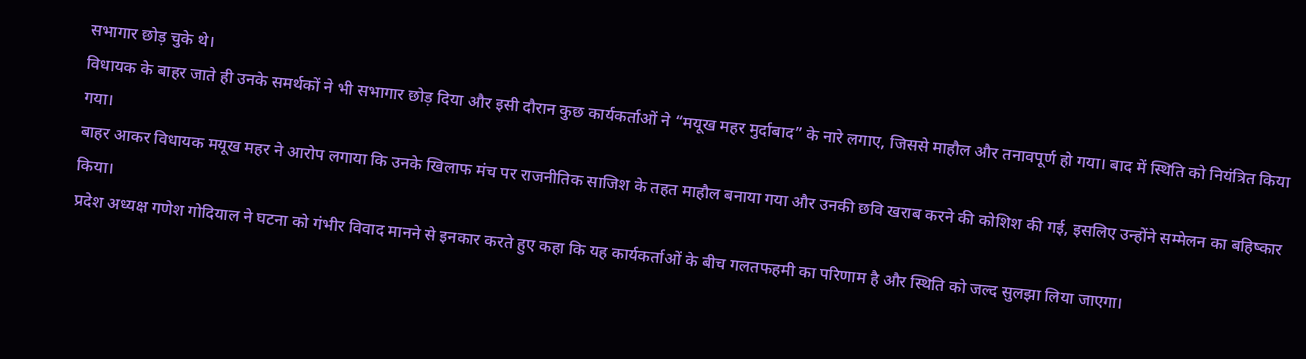सभागार छोड़ चुके थे।
विधायक के बाहर जाते ही उनके समर्थकों ने भी सभागार छोड़ दिया और इसी दौरान कुछ कार्यकर्ताओं ने “मयूख महर मुर्दाबाद” के नारे लगाए, जिससे माहौल और तनावपूर्ण हो गया। बाद में स्थिति को नियंत्रित किया गया।
बाहर आकर विधायक मयूख महर ने आरोप लगाया कि उनके खिलाफ मंच पर राजनीतिक साजिश के तहत माहौल बनाया गया और उनकी छवि खराब करने की कोशिश की गई, इसलिए उन्होंने सम्मेलन का बहिष्कार किया।
प्रदेश अध्यक्ष गणेश गोदियाल ने घटना को गंभीर विवाद मानने से इनकार करते हुए कहा कि यह कार्यकर्ताओं के बीच गलतफहमी का परिणाम है और स्थिति को जल्द सुलझा लिया जाएगा।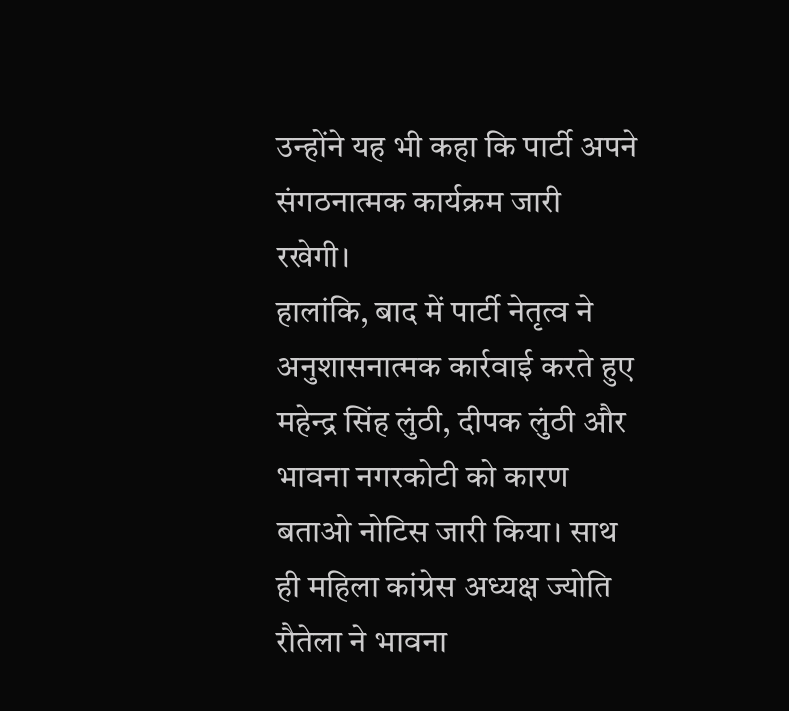उन्होंने यह भी कहा कि पार्टी अपने संगठनात्मक कार्यक्रम जारी रखेगी।
हालांकि, बाद में पार्टी नेतृत्व ने अनुशासनात्मक कार्रवाई करते हुए महेन्द्र सिंह लुंठी, दीपक लुंठी और भावना नगरकोटी को कारण बताओ नोटिस जारी किया। साथ ही महिला कांग्रेस अध्यक्ष ज्योति रौतेला ने भावना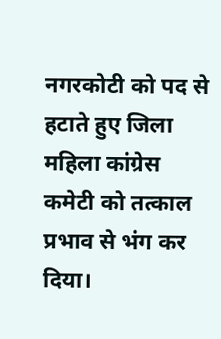नगरकोटी को पद से हटाते हुए जिला महिला कांग्रेस कमेटी को तत्काल प्रभाव से भंग कर दिया।